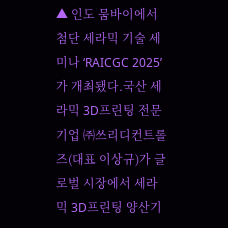▲ 인도 뭄바이에서 첨단 세라믹 기술 세미나 ‘RAICGC 2025’가 개최됐다.국산 세라믹 3D프린팅 전문기업 ㈜쓰리디컨트롤즈(대표 이상규)가 글로벌 시장에서 세라믹 3D프린팅 양산기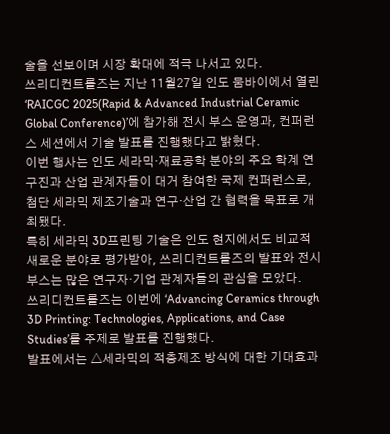술을 선보이며 시장 확대에 적극 나서고 있다.
쓰리디컨트롤즈는 지난 11월27일 인도 뭄바이에서 열린 ‘RAICGC 2025(Rapid & Advanced Industrial Ceramic Global Conference)’에 참가해 전시 부스 운영과, 컨퍼런스 세션에서 기술 발표를 진행했다고 밝혔다.
이번 행사는 인도 세라믹·재료공학 분야의 주요 학계 연구진과 산업 관계자들이 대거 참여한 국제 컨퍼런스로, 첨단 세라믹 제조기술과 연구·산업 간 협력을 목표로 개최됐다.
특히 세라믹 3D프린팅 기술은 인도 현지에서도 비교적 새로운 분야로 평가받아, 쓰리디컨트롤즈의 발표와 전시 부스는 많은 연구자·기업 관계자들의 관심을 모았다.
쓰리디컨트롤즈는 이번에 ‘Advancing Ceramics through 3D Printing: Technologies, Applications, and Case Studies’를 주제로 발표를 진행했다.
발표에서는 △세라믹의 적층제조 방식에 대한 기대효과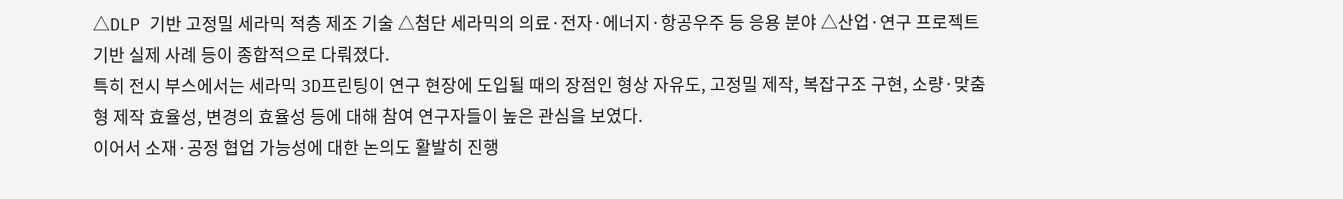△DLP 기반 고정밀 세라믹 적층 제조 기술 △첨단 세라믹의 의료·전자·에너지·항공우주 등 응용 분야 △산업·연구 프로젝트 기반 실제 사례 등이 종합적으로 다뤄졌다.
특히 전시 부스에서는 세라믹 3D프린팅이 연구 현장에 도입될 때의 장점인 형상 자유도, 고정밀 제작, 복잡구조 구현, 소량·맞춤형 제작 효율성, 변경의 효율성 등에 대해 참여 연구자들이 높은 관심을 보였다.
이어서 소재·공정 협업 가능성에 대한 논의도 활발히 진행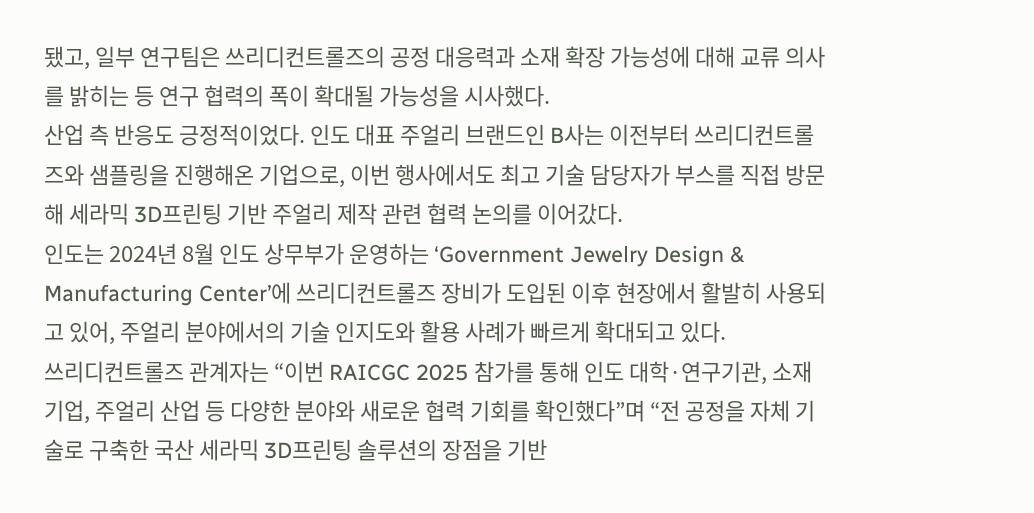됐고, 일부 연구팀은 쓰리디컨트롤즈의 공정 대응력과 소재 확장 가능성에 대해 교류 의사를 밝히는 등 연구 협력의 폭이 확대될 가능성을 시사했다.
산업 측 반응도 긍정적이었다. 인도 대표 주얼리 브랜드인 B사는 이전부터 쓰리디컨트롤즈와 샘플링을 진행해온 기업으로, 이번 행사에서도 최고 기술 담당자가 부스를 직접 방문해 세라믹 3D프린팅 기반 주얼리 제작 관련 협력 논의를 이어갔다.
인도는 2024년 8월 인도 상무부가 운영하는 ‘Government Jewelry Design & Manufacturing Center’에 쓰리디컨트롤즈 장비가 도입된 이후 현장에서 활발히 사용되고 있어, 주얼리 분야에서의 기술 인지도와 활용 사례가 빠르게 확대되고 있다.
쓰리디컨트롤즈 관계자는 “이번 RAICGC 2025 참가를 통해 인도 대학·연구기관, 소재기업, 주얼리 산업 등 다양한 분야와 새로운 협력 기회를 확인했다”며 “전 공정을 자체 기술로 구축한 국산 세라믹 3D프린팅 솔루션의 장점을 기반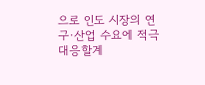으로 인도 시장의 연구·산업 수요에 적극 대응할계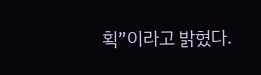획”이라고 밝혔다.